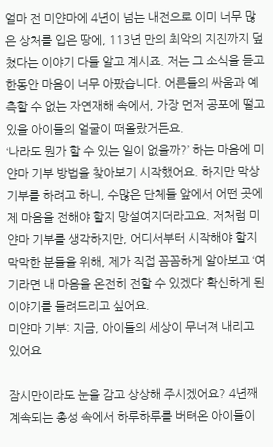얼마 전 미얀마에 4년이 넘는 내전으로 이미 너무 많은 상처를 입은 땅에, 113년 만의 최악의 지진까지 덮쳤다는 이야기 다들 알고 계시죠. 저는 그 소식을 듣고 한동안 마음이 너무 아팠습니다. 어른들의 싸움과 예측할 수 없는 자연재해 속에서, 가장 먼저 공포에 떨고 있을 아이들의 얼굴이 떠올랐거든요.
‘나라도 뭔가 할 수 있는 일이 없을까?’ 하는 마음에 미얀마 기부 방법을 찾아보기 시작했어요. 하지만 막상 기부를 하려고 하니, 수많은 단체들 앞에서 어떤 곳에 제 마음을 전해야 할지 망설여지더라고요. 저처럼 미얀마 기부를 생각하지만, 어디서부터 시작해야 할지 막막한 분들을 위해, 제가 직접 꼼꼼하게 알아보고 ‘여기라면 내 마음을 온전히 전할 수 있겠다’ 확신하게 된 이야기를 들려드리고 싶어요.
미얀마 기부: 지금, 아이들의 세상이 무너져 내리고 있어요

잠시만이라도 눈을 감고 상상해 주시겠어요? 4년째 계속되는 총성 속에서 하루하루를 버텨온 아이들이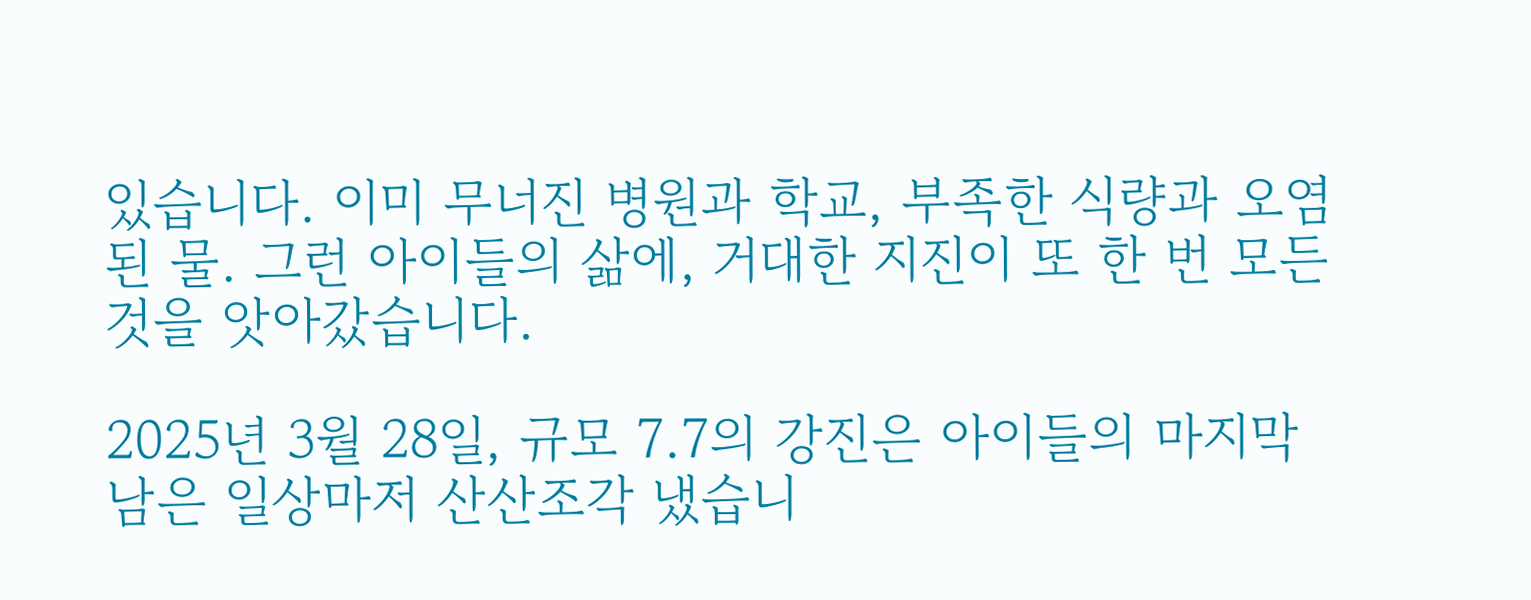있습니다. 이미 무너진 병원과 학교, 부족한 식량과 오염된 물. 그런 아이들의 삶에, 거대한 지진이 또 한 번 모든 것을 앗아갔습니다.

2025년 3월 28일, 규모 7.7의 강진은 아이들의 마지막 남은 일상마저 산산조각 냈습니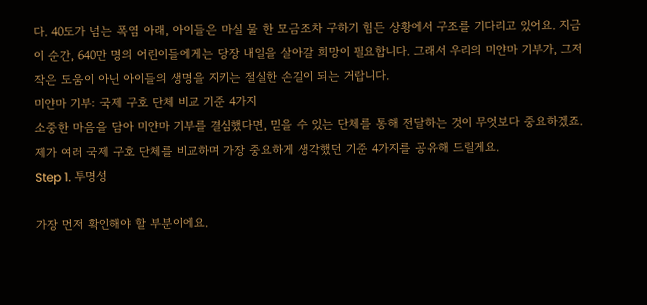다. 40도가 넘는 폭염 아래, 아이들은 마실 물 한 모금조차 구하기 힘든 상황에서 구조를 기다리고 있어요. 지금 이 순간, 640만 명의 어린이들에게는 당장 내일을 살아갈 희망이 필요합니다. 그래서 우리의 미얀마 기부가, 그저 작은 도움이 아닌 아이들의 생명을 지키는 절실한 손길이 되는 거랍니다.
미얀마 기부: 국제 구호 단체 비교 기준 4가지
소중한 마음을 담아 미얀마 기부를 결심했다면, 믿을 수 있는 단체를 통해 전달하는 것이 무엇보다 중요하겠죠. 제가 여러 국제 구호 단체를 비교하며 가장 중요하게 생각했던 기준 4가지를 공유해 드릴게요.
Step 1. 투명성

가장 먼저 확인해야 할 부분이에요.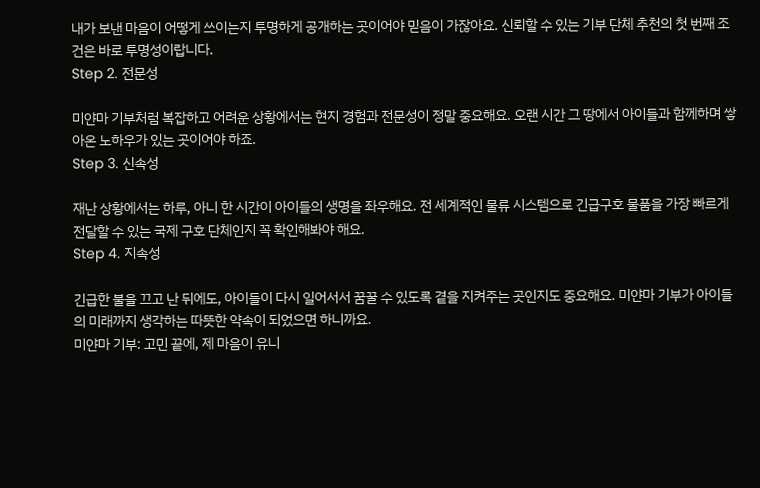내가 보낸 마음이 어떻게 쓰이는지 투명하게 공개하는 곳이어야 믿음이 가잖아요. 신뢰할 수 있는 기부 단체 추천의 첫 번째 조건은 바로 투명성이랍니다.
Step 2. 전문성

미얀마 기부처럼 복잡하고 어려운 상황에서는 현지 경험과 전문성이 정말 중요해요. 오랜 시간 그 땅에서 아이들과 함께하며 쌓아온 노하우가 있는 곳이어야 하죠.
Step 3. 신속성

재난 상황에서는 하루, 아니 한 시간이 아이들의 생명을 좌우해요. 전 세계적인 물류 시스템으로 긴급구호 물품을 가장 빠르게 전달할 수 있는 국제 구호 단체인지 꼭 확인해봐야 해요.
Step 4. 지속성

긴급한 불을 끄고 난 뒤에도, 아이들이 다시 일어서서 꿈꿀 수 있도록 곁을 지켜주는 곳인지도 중요해요. 미얀마 기부가 아이들의 미래까지 생각하는 따뜻한 약속이 되었으면 하니까요.
미얀마 기부: 고민 끝에, 제 마음이 유니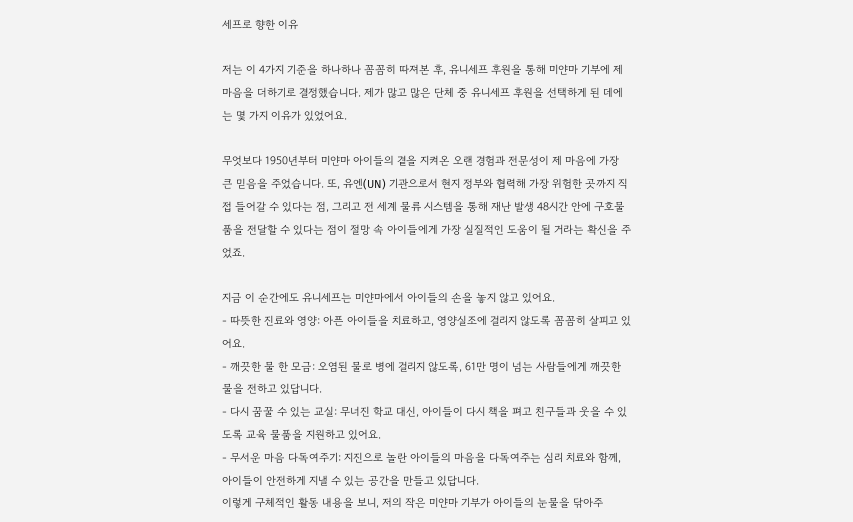세프로 향한 이유

저는 이 4가지 기준을 하나하나 꼼꼼히 따져본 후, 유니세프 후원을 통해 미얀마 기부에 제 마음을 더하기로 결정했습니다. 제가 많고 많은 단체 중 유니세프 후원을 선택하게 된 데에는 몇 가지 이유가 있었어요.

무엇보다 1950년부터 미얀마 아이들의 곁을 지켜온 오랜 경험과 전문성이 제 마음에 가장 큰 믿음을 주었습니다. 또, 유엔(UN) 기관으로서 현지 정부와 협력해 가장 위험한 곳까지 직접 들어갈 수 있다는 점, 그리고 전 세계 물류 시스템을 통해 재난 발생 48시간 안에 구호물품을 전달할 수 있다는 점이 절망 속 아이들에게 가장 실질적인 도움이 될 거라는 확신을 주었죠.

지금 이 순간에도 유니세프는 미얀마에서 아이들의 손을 놓지 않고 있어요.
- 따뜻한 진료와 영양: 아픈 아이들을 치료하고, 영양실조에 걸리지 않도록 꼼꼼히 살피고 있어요.
- 깨끗한 물 한 모금: 오염된 물로 병에 걸리지 않도록, 61만 명이 넘는 사람들에게 깨끗한 물을 전하고 있답니다.
- 다시 꿈꿀 수 있는 교실: 무너진 학교 대신, 아이들이 다시 책을 펴고 친구들과 웃을 수 있도록 교육 물품을 지원하고 있어요.
- 무서운 마음 다독여주기: 지진으로 놀란 아이들의 마음을 다독여주는 심리 치료와 함께, 아이들이 안전하게 지낼 수 있는 공간을 만들고 있답니다.
이렇게 구체적인 활동 내용을 보니, 저의 작은 미얀마 기부가 아이들의 눈물을 닦아주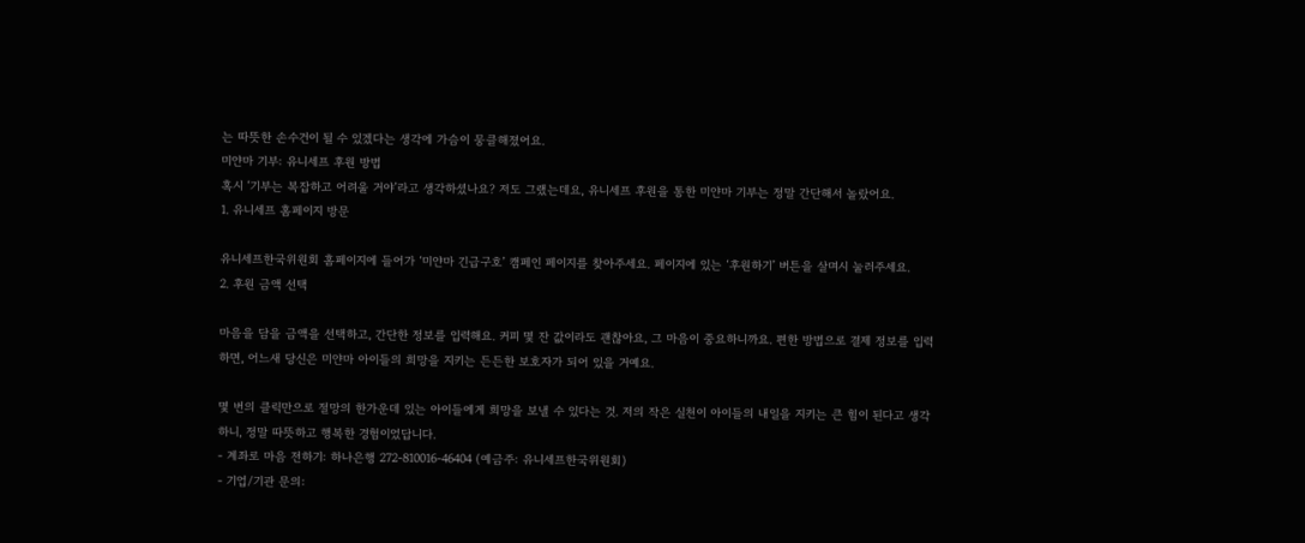는 따뜻한 손수건이 될 수 있겠다는 생각에 가슴이 뭉클해졌어요.
미얀마 기부: 유니세프 후원 방법
혹시 ‘기부는 복잡하고 어려울 거야’라고 생각하셨나요? 저도 그랬는데요, 유니세프 후원을 통한 미얀마 기부는 정말 간단해서 놀랐어요.
1. 유니세프 홈페이지 방문

유니세프한국위원회 홈페이지에 들어가 ‘미얀마 긴급구호’ 캠페인 페이지를 찾아주세요. 페이지에 있는 ‘후원하기’ 버튼을 살며시 눌러주세요.
2. 후원 금액 선택

마음을 담을 금액을 선택하고, 간단한 정보를 입력해요. 커피 몇 잔 값이라도 괜찮아요, 그 마음이 중요하니까요. 편한 방법으로 결제 정보를 입력하면, 어느새 당신은 미얀마 아이들의 희망을 지키는 든든한 보호자가 되어 있을 거예요.

몇 번의 클릭만으로 절망의 한가운데 있는 아이들에게 희망을 보낼 수 있다는 것. 저의 작은 실천이 아이들의 내일을 지키는 큰 힘이 된다고 생각하니, 정말 따뜻하고 행복한 경험이었답니다.
- 계좌로 마음 전하기: 하나은행 272-810016-46404 (예금주: 유니세프한국위원회)
- 기업/기관 문의: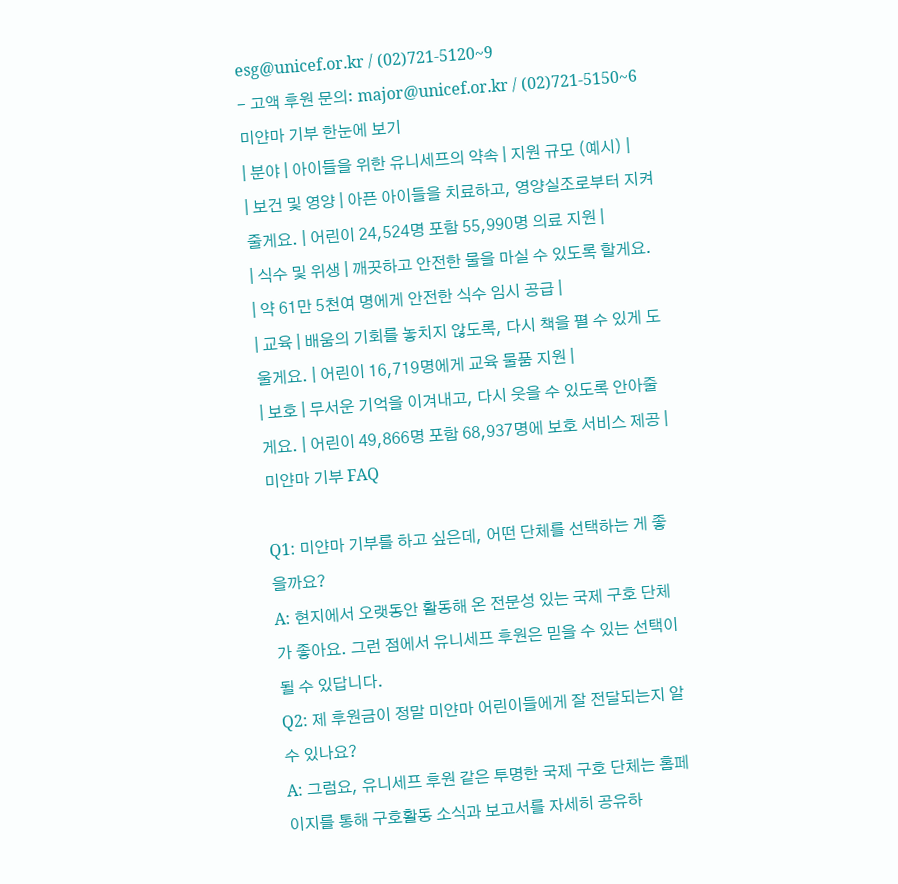esg@unicef.or.kr / (02)721-5120~9
- 고액 후원 문의: major@unicef.or.kr / (02)721-5150~6
미얀마 기부 한눈에 보기
| 분야 | 아이들을 위한 유니세프의 약속 | 지원 규모 (예시) |
| 보건 및 영양 | 아픈 아이들을 치료하고, 영양실조로부터 지켜줄게요. | 어린이 24,524명 포함 55,990명 의료 지원 |
| 식수 및 위생 | 깨끗하고 안전한 물을 마실 수 있도록 할게요. | 약 61만 5천여 명에게 안전한 식수 임시 공급 |
| 교육 | 배움의 기회를 놓치지 않도록, 다시 책을 펼 수 있게 도울게요. | 어린이 16,719명에게 교육 물품 지원 |
| 보호 | 무서운 기억을 이겨내고, 다시 웃을 수 있도록 안아줄게요. | 어린이 49,866명 포함 68,937명에 보호 서비스 제공 |
미얀마 기부 FAQ

Q1: 미얀마 기부를 하고 싶은데, 어떤 단체를 선택하는 게 좋을까요?
A: 현지에서 오랫동안 활동해 온 전문성 있는 국제 구호 단체가 좋아요. 그런 점에서 유니세프 후원은 믿을 수 있는 선택이 될 수 있답니다.
Q2: 제 후원금이 정말 미얀마 어린이들에게 잘 전달되는지 알 수 있나요?
A: 그럼요, 유니세프 후원 같은 투명한 국제 구호 단체는 홈페이지를 통해 구호활동 소식과 보고서를 자세히 공유하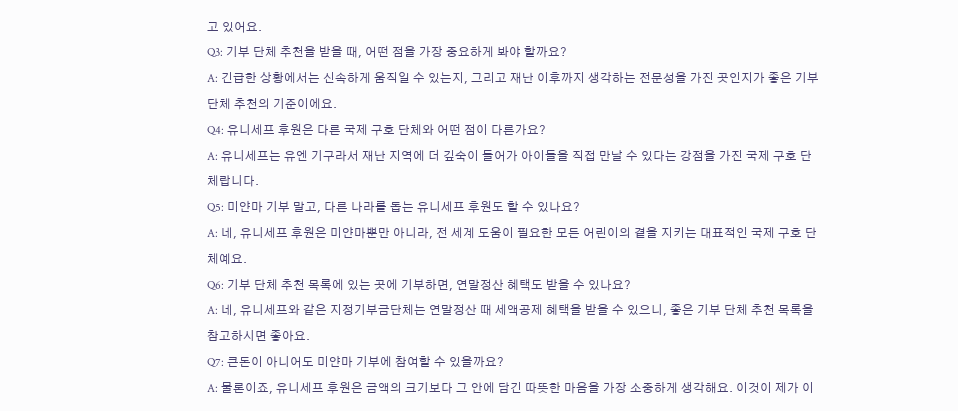고 있어요.
Q3: 기부 단체 추천을 받을 때, 어떤 점을 가장 중요하게 봐야 할까요?
A: 긴급한 상황에서는 신속하게 움직일 수 있는지, 그리고 재난 이후까지 생각하는 전문성을 가진 곳인지가 좋은 기부 단체 추천의 기준이에요.
Q4: 유니세프 후원은 다른 국제 구호 단체와 어떤 점이 다른가요?
A: 유니세프는 유엔 기구라서 재난 지역에 더 깊숙이 들어가 아이들을 직접 만날 수 있다는 강점을 가진 국제 구호 단체랍니다.
Q5: 미얀마 기부 말고, 다른 나라를 돕는 유니세프 후원도 할 수 있나요?
A: 네, 유니세프 후원은 미얀마뿐만 아니라, 전 세계 도움이 필요한 모든 어린이의 곁을 지키는 대표적인 국제 구호 단체예요.
Q6: 기부 단체 추천 목록에 있는 곳에 기부하면, 연말정산 혜택도 받을 수 있나요?
A: 네, 유니세프와 같은 지정기부금단체는 연말정산 때 세액공제 혜택을 받을 수 있으니, 좋은 기부 단체 추천 목록을 참고하시면 좋아요.
Q7: 큰돈이 아니어도 미얀마 기부에 참여할 수 있을까요?
A: 물론이죠, 유니세프 후원은 금액의 크기보다 그 안에 담긴 따뜻한 마음을 가장 소중하게 생각해요. 이것이 제가 이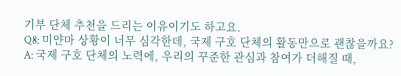기부 단체 추천을 드리는 이유이기도 하고요.
Q8: 미얀마 상황이 너무 심각한데, 국제 구호 단체의 활동만으로 괜찮을까요?
A: 국제 구호 단체의 노력에, 우리의 꾸준한 관심과 참여가 더해질 때,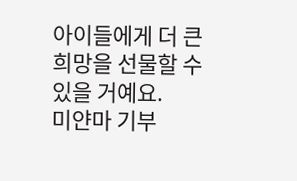아이들에게 더 큰 희망을 선물할 수 있을 거예요.
미얀마 기부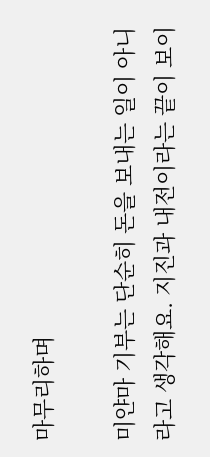마무리하며

미얀마 기부는 단순히 돈을 보내는 일이 아니라고 생각해요. 지진과 내전이라는 끝이 보이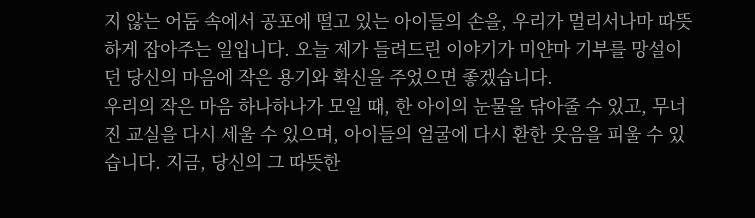지 않는 어둠 속에서 공포에 떨고 있는 아이들의 손을, 우리가 멀리서나마 따뜻하게 잡아주는 일입니다. 오늘 제가 들려드린 이야기가 미얀마 기부를 망설이던 당신의 마음에 작은 용기와 확신을 주었으면 좋겠습니다.
우리의 작은 마음 하나하나가 모일 때, 한 아이의 눈물을 닦아줄 수 있고, 무너진 교실을 다시 세울 수 있으며, 아이들의 얼굴에 다시 환한 웃음을 피울 수 있습니다. 지금, 당신의 그 따뜻한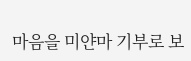마음을 미얀마 기부로 보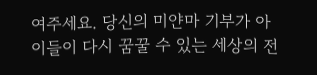여주세요. 당신의 미얀마 기부가 아이들이 다시 꿈꿀 수 있는 세상의 전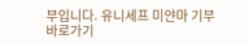부입니다. 유니세프 미얀마 기부 바로가기